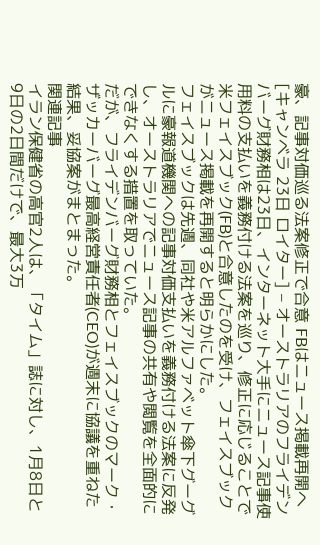豪、記事対価巡る法案修正で合意 FBはニュース掲載再開へ
[キャンベラ 23日 ロイター] – オーストラリアのフライデンバーグ財務相は23日、インターネット大手にニュース記事使用料の支払いを義務付ける法案を巡り、修正に応じることで米フェイスブック(FB)と合意したのを受け、フェイスブックがニュース掲載を再開すると明らかにした。
フェイスブックは先週、同社や米アルファベット傘下グーグルに豪報道機関への記事対価支払いを義務付ける法案に反発し、オーストラリアでニュース記事の共有や閲覧を全面的にできなくする措置を取っていた。
だが、フライデンバーグ財務相とフェイスブックのマーク・ザッカーバーグ最高経営責任者(CEO)が週末に協議を重ねた結果、妥協案がまとまった。
関連記事
イラン保健省の高官2人は、「タイム」誌に対し、1月8日と9日の2日間だけで、最大3万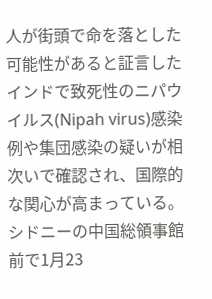人が街頭で命を落とした可能性があると証言した
インドで致死性のニパウイルス(Nipah virus)感染例や集団感染の疑いが相次いで確認され、国際的な関心が高まっている。
シドニーの中国総領事館前で1月23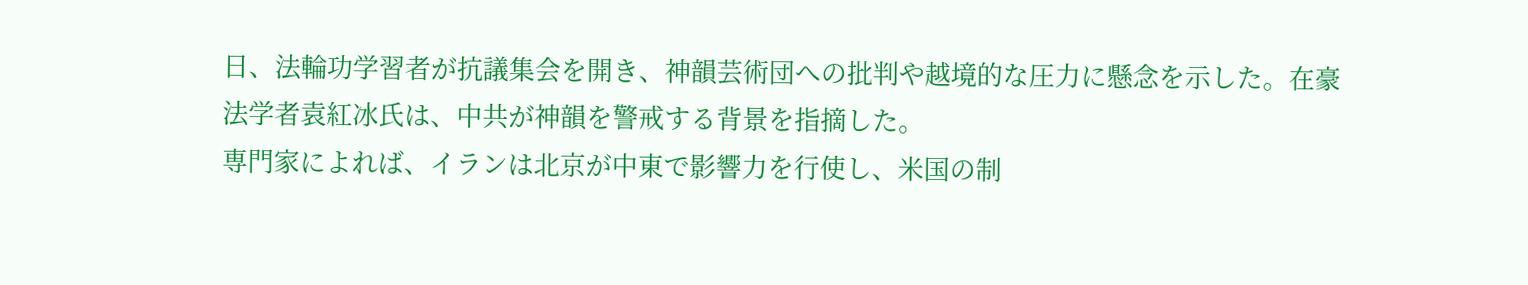日、法輪功学習者が抗議集会を開き、神韻芸術団への批判や越境的な圧力に懸念を示した。在豪法学者袁紅冰氏は、中共が神韻を警戒する背景を指摘した。
専門家によれば、イランは北京が中東で影響力を行使し、米国の制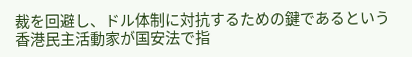裁を回避し、ドル体制に対抗するための鍵であるという
香港民主活動家が国安法で指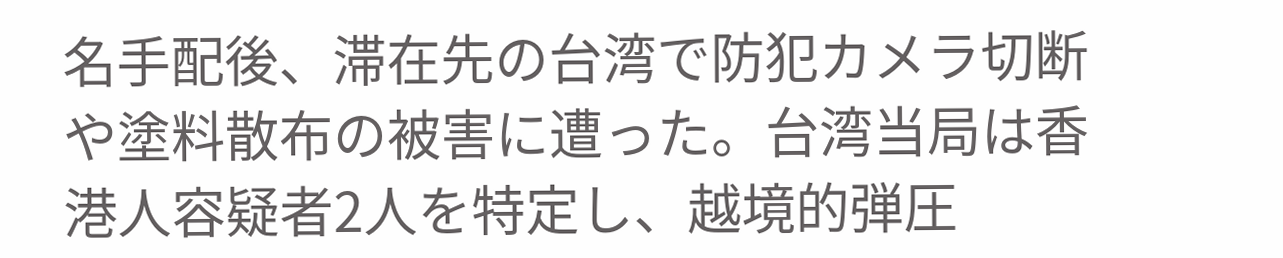名手配後、滞在先の台湾で防犯カメラ切断や塗料散布の被害に遭った。台湾当局は香港人容疑者2人を特定し、越境的弾圧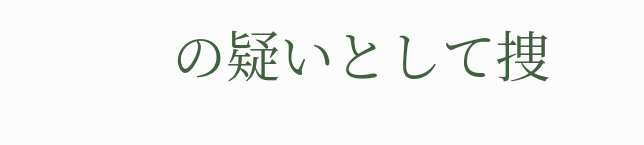の疑いとして捜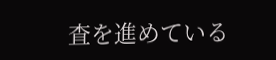査を進めている